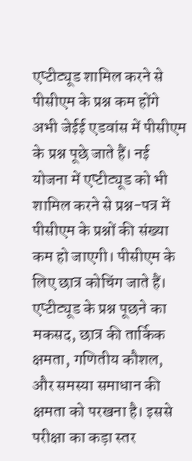एप्टीट्यूड शामिल करने से पीसीएम के प्रश्न कम होंगे
अभी जेईई एडवांस में पीसीएम के प्रश्न पूछे जाते हैं। नई योजना में एप्टीट्यूड को भी शामिल करने से प्रश्न-पत्र में पीसीएम के प्रश्नों की संख्या कम हो जाएगी। पीसीएम के लिए छात्र कोचिंग जाते हैं। एप्टीट्यूड के प्रश्न पूछने का मकसद, छात्र की तार्किक क्षमता, गणितीय कौशल, और समस्या समाधान की क्षमता को परखना है। इससे परीक्षा का कड़ा स्तर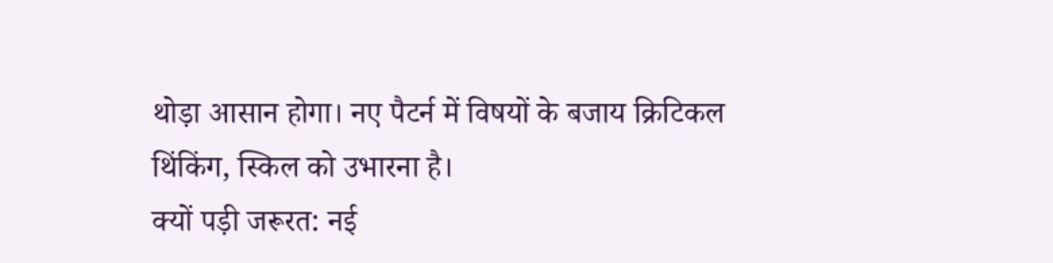थोड़ा आसान होगा। नए पैटर्न में विषयों के बजाय क्रिटिकल थिंकिंग, स्किल को उभारना है।
क्यों पड़ी जरूरत: नई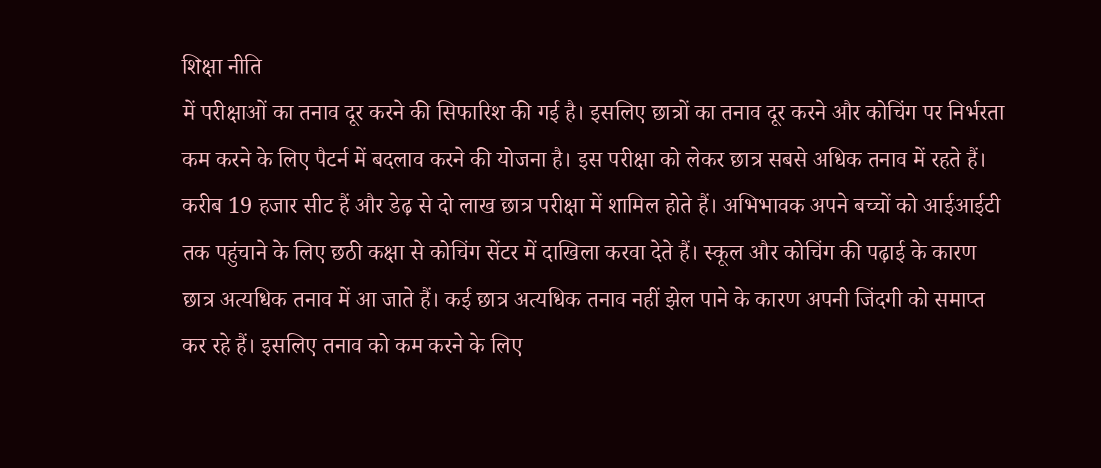शिक्षा नीति
में परीक्षाओं का तनाव दूर करने की सिफारिश की गई है। इसलिए छात्रों का तनाव दूर करने और कोचिंग पर निर्भरता कम करने के लिए पैटर्न में बदलाव करने की योजना है। इस परीक्षा को लेकर छात्र सबसे अधिक तनाव में रहते हैं। करीब 19 हजार सीट हैं और डेढ़ से दो लाख छात्र परीक्षा में शामिल होते हैं। अभिभावक अपने बच्चों को आईआईटी तक पहुंचाने के लिए छठी कक्षा से कोचिंग सेंटर में दाखिला करवा देते हैं। स्कूल और कोचिंग की पढ़ाई के कारण छात्र अत्यधिक तनाव में आ जाते हैं। कई छात्र अत्यधिक तनाव नहीं झेल पाने के कारण अपनी जिंदगी को समाप्त कर रहे हैं। इसलिए तनाव को कम करने के लिए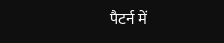पैटर्न में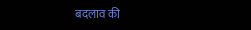बदलाव की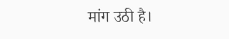मांग उठी है।